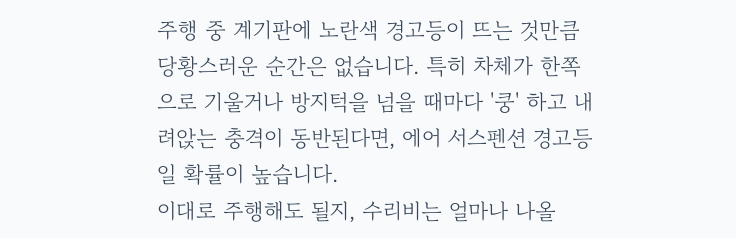주행 중 계기판에 노란색 경고등이 뜨는 것만큼 당황스러운 순간은 없습니다. 특히 차체가 한쪽으로 기울거나 방지턱을 넘을 때마다 '쿵' 하고 내려앉는 충격이 동반된다면, 에어 서스펜션 경고등일 확률이 높습니다.
이대로 주행해도 될지, 수리비는 얼마나 나올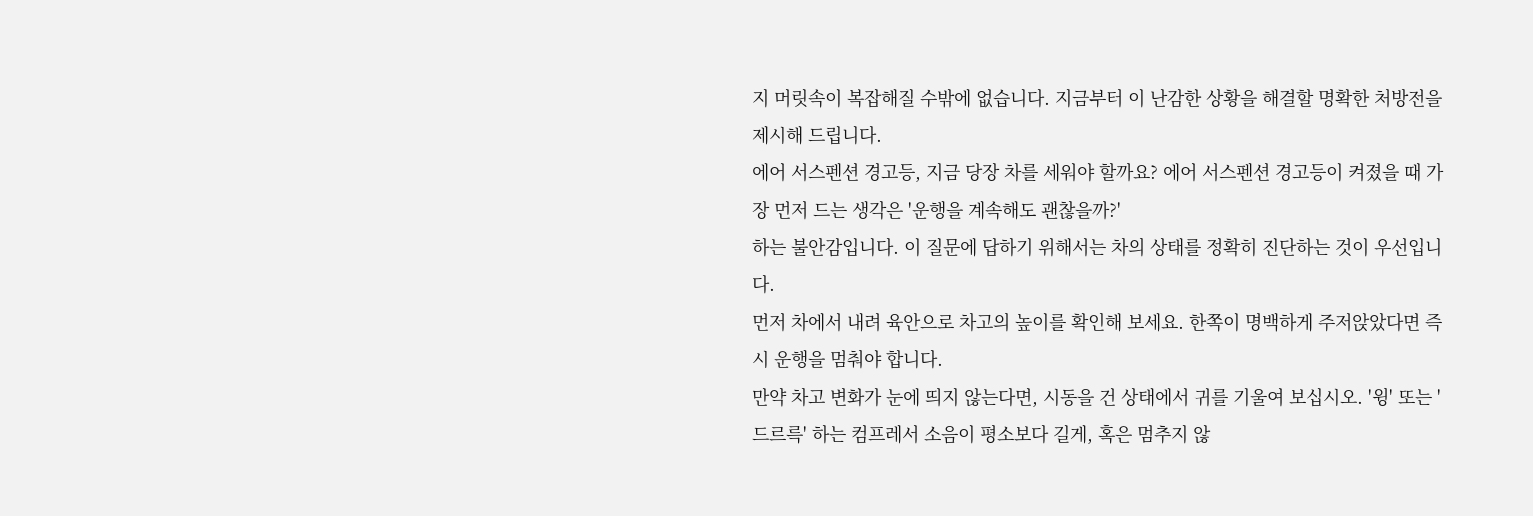지 머릿속이 복잡해질 수밖에 없습니다. 지금부터 이 난감한 상황을 해결할 명확한 처방전을 제시해 드립니다.
에어 서스펜션 경고등, 지금 당장 차를 세워야 할까요? 에어 서스펜션 경고등이 켜졌을 때 가장 먼저 드는 생각은 '운행을 계속해도 괜찮을까?'
하는 불안감입니다. 이 질문에 답하기 위해서는 차의 상태를 정확히 진단하는 것이 우선입니다.
먼저 차에서 내려 육안으로 차고의 높이를 확인해 보세요. 한쪽이 명백하게 주저앉았다면 즉시 운행을 멈춰야 합니다.
만약 차고 변화가 눈에 띄지 않는다면, 시동을 건 상태에서 귀를 기울여 보십시오. '윙' 또는 '드르륵' 하는 컴프레서 소음이 평소보다 길게, 혹은 멈추지 않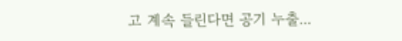고 계속 들린다면 공기 누출...